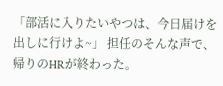「部活に入りたいやつは、今日届けを出しに行けよ~」 担任のそんな声で、帰りのHRが終わった。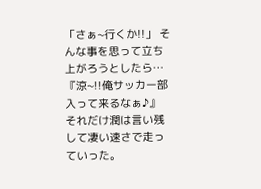「さぁ~行くか!!」 そんな事を思って立ち上がろうとしたら… 『涼~!!俺サッカー部入って来るなぁ♪』 それだけ潤は言い残して凄い速さで走っていった。